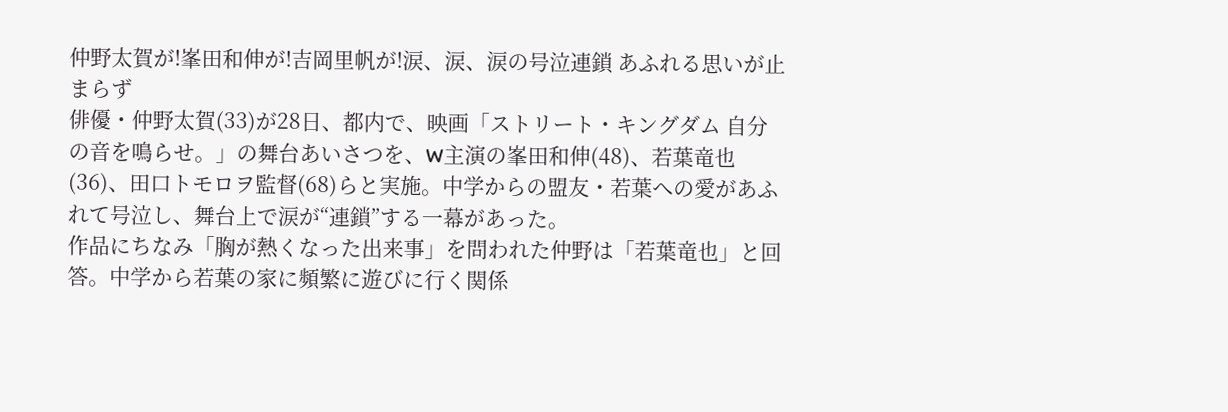仲野太賀が!峯田和伸が!吉岡里帆が!涙、涙、涙の号泣連鎖 あふれる思いが止まらず
俳優・仲野太賀(33)が28日、都内で、映画「ストリート・キングダム 自分の音を鳴らせ。」の舞台あいさつを、W主演の峯田和伸(48)、若葉竜也(36)、田口トモロヲ監督(68)らと実施。中学からの盟友・若葉への愛があふれて号泣し、舞台上で涙が“連鎖”する一幕があった。
作品にちなみ「胸が熱くなった出来事」を問われた仲野は「若葉竜也」と回答。中学から若葉の家に頻繁に遊びに行く関係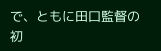で、ともに田口監督の初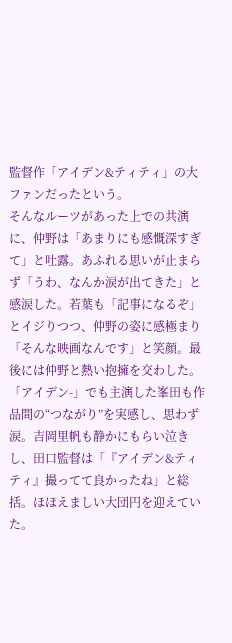監督作「アイデン&ティティ」の大ファンだったという。
そんなルーツがあった上での共演に、仲野は「あまりにも感慨深すぎて」と吐露。あふれる思いが止まらず「うわ、なんか涙が出てきた」と感涙した。若葉も「記事になるぞ」とイジりつつ、仲野の姿に感極まり「そんな映画なんです」と笑顔。最後には仲野と熱い抱擁を交わした。
「アイデン-」でも主演した峯田も作品間の“つながり”を実感し、思わず涙。吉岡里帆も静かにもらい泣きし、田口監督は「『アイデン&ティティ』撮ってて良かったね」と総括。ほほえましい大団円を迎えていた。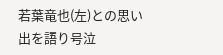若葉竜也(左)との思い出を語り号泣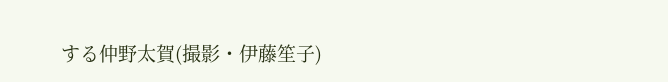する仲野太賀(撮影・伊藤笙子)